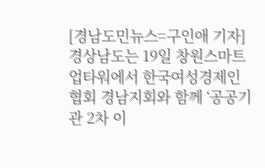[경남도민뉴스=구인애 기자] 경상남도는 19일 창원스마트업타워에서 한국여성경제인협회 경남지회와 함께 ‘공공기관 2차 이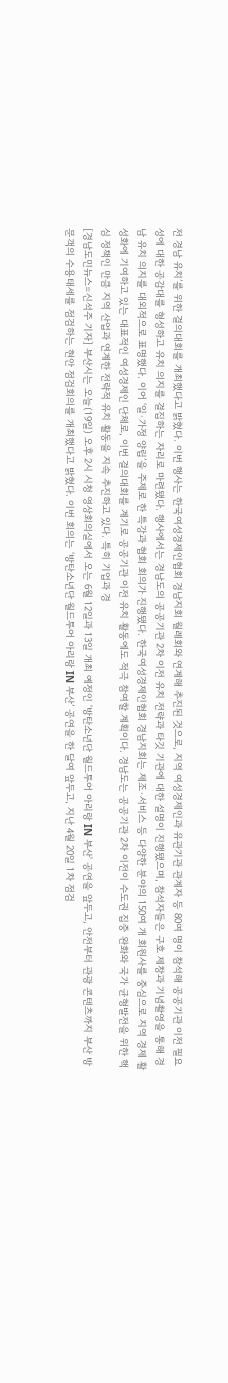전 경남 유치’를 위한 결의대회를 개최했다고 밝혔다. 이번 행사는 한국여성경제인협회 경남지회 월례회와 연계해 추진된 것으로, 지역 여성경제인과 유관기관 관계자 등 80여 명이 참석해 공공기관 이전 필요성에 대한 공감대를 형성하고 유치 의지를 결집하는 자리로 마련됐다. 행사에서는 경남도의 공공기관 2차 이전 유치 전략과 타깃 기관에 대한 설명이 진행됐으며, 참석자들은 구호 제창과 기념촬영을 통해 경남 유치 의지를 대외적으로 표명했다. 이어 ‘일·가정 양립’을 주제로 한 특강과 협회 회의가 진행됐다. 한국여성경제인협회 경남지회는 제조·서비스 등 다양한 분야의 150여 개 회원사를 중심으로 지역 경제 활성화에 기여하고 있는 대표적인 여성경제인 단체로, 이번 결의대회를 계기로 공공기관 이전 유치 활동에도 적극 참여할 계획이다. 경남도는 공공기관 2차 이전이 수도권 집중 완화와 국가 균형발전을 위한 핵심 정책인 만큼 지역 산업과 연계한 전략적 유치 활동을 지속 추진하고 있다. 특히 기업과 경
[경남도민뉴스=신석주 기자] 부산시는 오늘(19일) 오후 2시 시청 영상회의실에서 오는 6월 12일과 13일 개최 예정인 '방탄소년단 월드투어 아리랑 IN 부산' 공연을 앞두고, 안전부터 관광 콘텐츠까지 부산 방문객의 수용태세를 점검하는 현안 점검회의를 개최했다고 밝혔다. 이번 회의는 ‘방탄소년단 월드투어 아리랑 IN 부산’ 공연을 한 달여 앞두고, 지난 4월 20일 1차 점검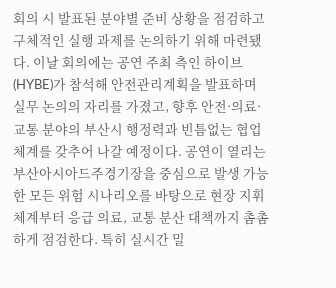회의 시 발표된 분야별 준비 상황을 점검하고 구체적인 실행 과제를 논의하기 위해 마련됐다. 이날 회의에는 공연 주최 측인 하이브(HYBE)가 참석해 안전관리계획을 발표하며 실무 논의의 자리를 가졌고, 향후 안전·의료·교통 분야의 부산시 행정력과 빈틈없는 협업 체계를 갖추어 나갈 예정이다. 공연이 열리는 부산아시아드주경기장을 중심으로 발생 가능한 모든 위험 시나리오를 바탕으로 현장 지휘 체계부터 응급 의료, 교통 분산 대책까지 촘촘하게 점검한다. 특히 실시간 밀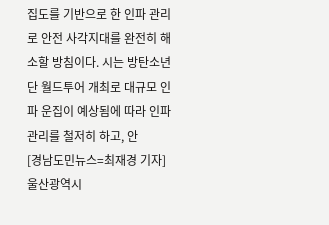집도를 기반으로 한 인파 관리로 안전 사각지대를 완전히 해소할 방침이다. 시는 방탄소년단 월드투어 개최로 대규모 인파 운집이 예상됨에 따라 인파 관리를 철저히 하고, 안
[경남도민뉴스=최재경 기자] 울산광역시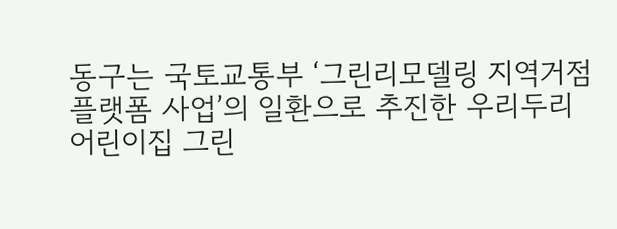동구는 국토교통부 ‘그린리모델링 지역거점 플랫폼 사업’의 일환으로 추진한 우리두리 어린이집 그린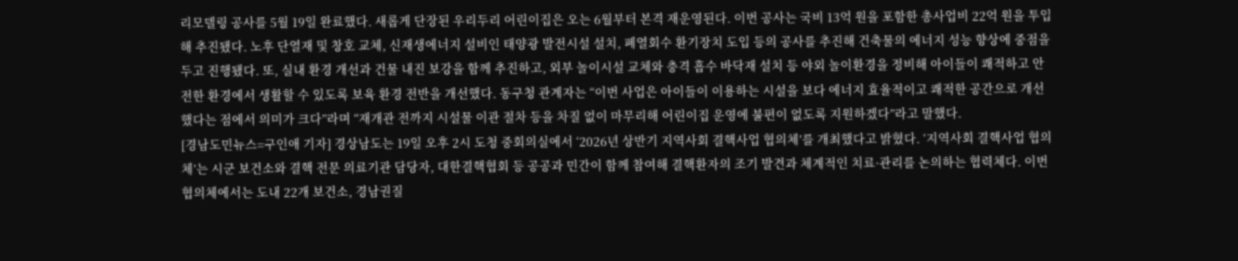리모델링 공사를 5월 19일 완료했다. 새롭게 단장된 우리두리 어린이집은 오는 6월부터 본격 재운영된다. 이번 공사는 국비 13억 원을 포함한 총사업비 22억 원을 투입해 추진됐다. 노후 단열재 및 창호 교체, 신재생에너지 설비인 태양광 발전시설 설치, 폐열회수 환기장치 도입 등의 공사를 추진해 건축물의 에너지 성능 향상에 중점을 두고 진행됐다. 또, 실내 환경 개선과 건물 내진 보강을 함께 추진하고, 외부 놀이시설 교체와 충격 흡수 바닥재 설치 등 야외 놀이환경을 정비해 아이들이 쾌적하고 안전한 환경에서 생활할 수 있도록 보육 환경 전반을 개선했다. 동구청 관계자는 “이번 사업은 아이들이 이용하는 시설을 보다 에너지 효율적이고 쾌적한 공간으로 개선했다는 점에서 의미가 크다”라며 “재개관 전까지 시설물 이관 절차 등을 차질 없이 마무리해 어린이집 운영에 불편이 없도록 지원하겠다”라고 말했다.
[경남도민뉴스=구인애 기자] 경상남도는 19일 오후 2시 도청 중회의실에서 ‘2026년 상반기 지역사회 결핵사업 협의체’를 개최했다고 밝혔다. ‘지역사회 결핵사업 협의체’는 시군 보건소와 결핵 전문 의료기관 담당자, 대한결핵협회 등 공공과 민간이 함께 참여해 결핵환자의 조기 발견과 체계적인 치료·관리를 논의하는 협력체다. 이번 협의체에서는 도내 22개 보건소, 경남권질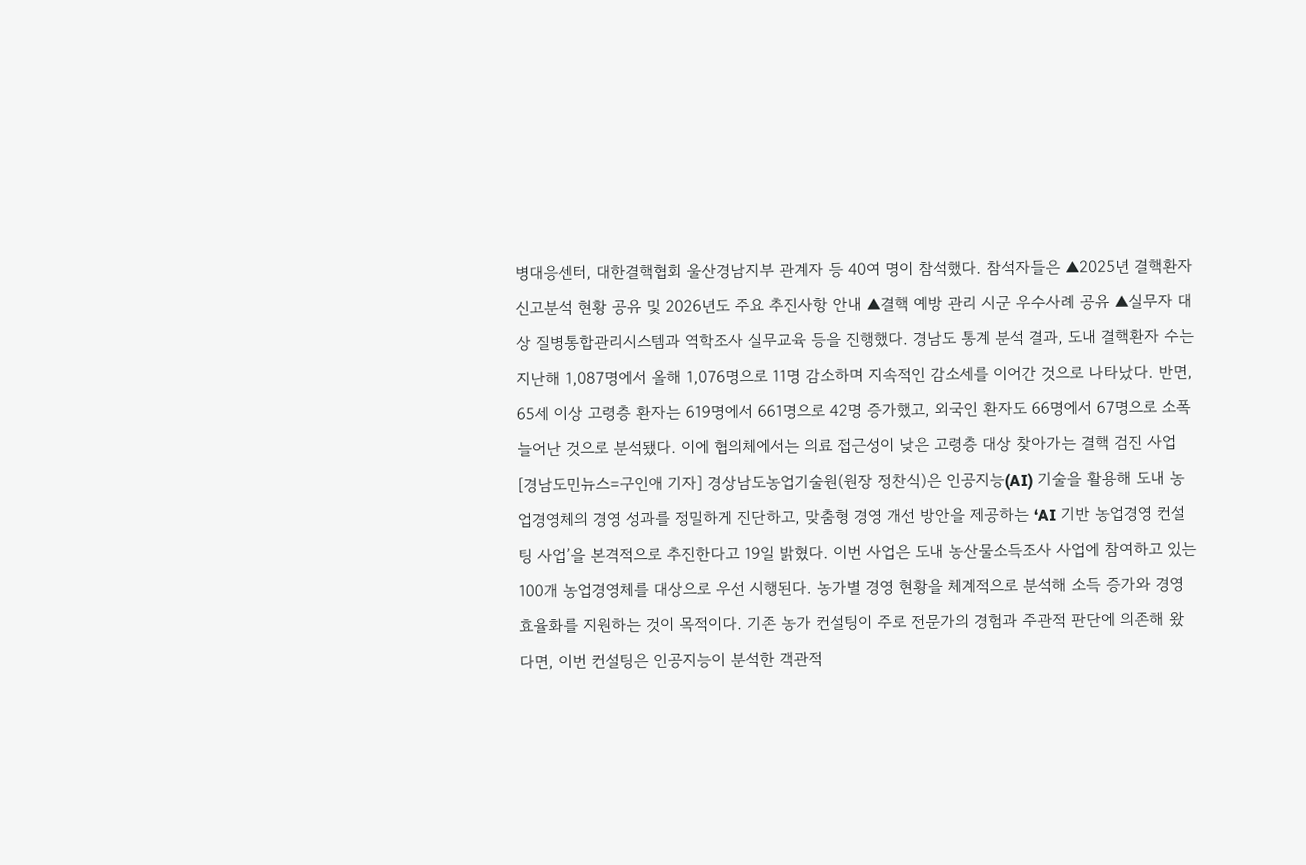병대응센터, 대한결핵협회 울산경남지부 관계자 등 40여 명이 참석했다. 참석자들은 ▲2025년 결핵환자 신고분석 현황 공유 및 2026년도 주요 추진사항 안내 ▲결핵 예방 관리 시군 우수사례 공유 ▲실무자 대상 질병통합관리시스템과 역학조사 실무교육 등을 진행했다. 경남도 통계 분석 결과, 도내 결핵환자 수는 지난해 1,087명에서 올해 1,076명으로 11명 감소하며 지속적인 감소세를 이어간 것으로 나타났다. 반면, 65세 이상 고령층 환자는 619명에서 661명으로 42명 증가했고, 외국인 환자도 66명에서 67명으로 소폭 늘어난 것으로 분석됐다. 이에 협의체에서는 의료 접근성이 낮은 고령층 대상 찾아가는 결핵 검진 사업
[경남도민뉴스=구인애 기자] 경상남도농업기술원(원장 정찬식)은 인공지능(AI) 기술을 활용해 도내 농업경영체의 경영 성과를 정밀하게 진단하고, 맞춤형 경영 개선 방안을 제공하는 ‘AI 기반 농업경영 컨설팅 사업’을 본격적으로 추진한다고 19일 밝혔다. 이번 사업은 도내 농산물소득조사 사업에 참여하고 있는 100개 농업경영체를 대상으로 우선 시행된다. 농가별 경영 현황을 체계적으로 분석해 소득 증가와 경영 효율화를 지원하는 것이 목적이다. 기존 농가 컨설팅이 주로 전문가의 경험과 주관적 판단에 의존해 왔다면, 이번 컨설팅은 인공지능이 분석한 객관적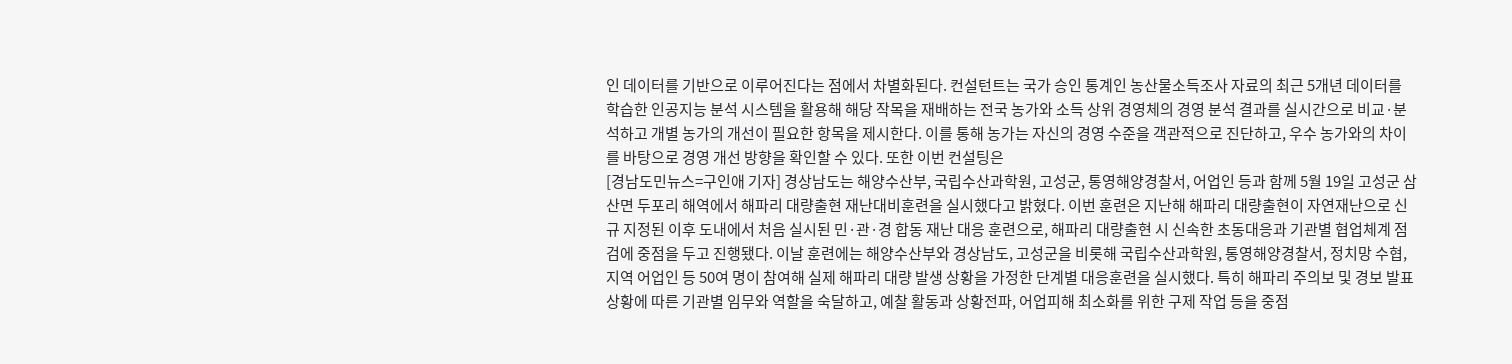인 데이터를 기반으로 이루어진다는 점에서 차별화된다. 컨설턴트는 국가 승인 통계인 농산물소득조사 자료의 최근 5개년 데이터를 학습한 인공지능 분석 시스템을 활용해 해당 작목을 재배하는 전국 농가와 소득 상위 경영체의 경영 분석 결과를 실시간으로 비교·분석하고 개별 농가의 개선이 필요한 항목을 제시한다. 이를 통해 농가는 자신의 경영 수준을 객관적으로 진단하고, 우수 농가와의 차이를 바탕으로 경영 개선 방향을 확인할 수 있다. 또한 이번 컨설팅은
[경남도민뉴스=구인애 기자] 경상남도는 해양수산부, 국립수산과학원, 고성군, 통영해양경찰서, 어업인 등과 함께 5월 19일 고성군 삼산면 두포리 해역에서 해파리 대량출현 재난대비훈련을 실시했다고 밝혔다. 이번 훈련은 지난해 해파리 대량출현이 자연재난으로 신규 지정된 이후 도내에서 처음 실시된 민·관·경 합동 재난 대응 훈련으로, 해파리 대량출현 시 신속한 초동대응과 기관별 협업체계 점검에 중점을 두고 진행됐다. 이날 훈련에는 해양수산부와 경상남도, 고성군을 비롯해 국립수산과학원, 통영해양경찰서, 정치망 수협, 지역 어업인 등 50여 명이 참여해 실제 해파리 대량 발생 상황을 가정한 단계별 대응훈련을 실시했다. 특히 해파리 주의보 및 경보 발표 상황에 따른 기관별 임무와 역할을 숙달하고, 예찰 활동과 상황전파, 어업피해 최소화를 위한 구제 작업 등을 중점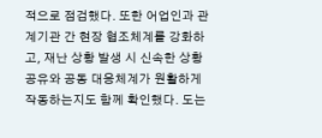적으로 점검했다. 또한 어업인과 관계기관 간 현장 협조체계를 강화하고, 재난 상황 발생 시 신속한 상황공유와 공동 대응체계가 원활하게 작동하는지도 함께 확인했다. 도는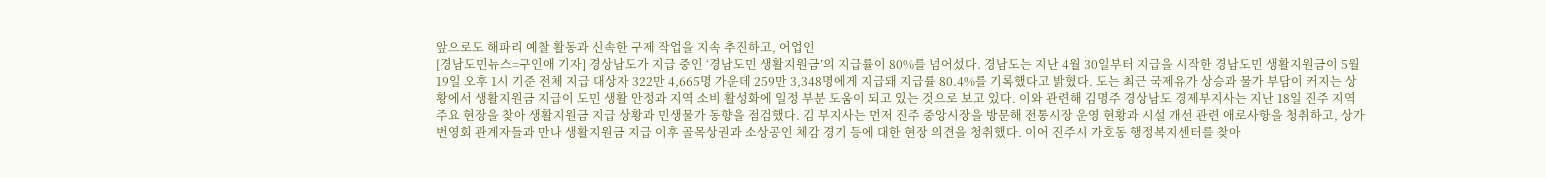앞으로도 해파리 예찰 활동과 신속한 구제 작업을 지속 추진하고, 어업인
[경남도민뉴스=구인애 기자] 경상남도가 지급 중인 ‘경남도민 생활지원금’의 지급률이 80%를 넘어섰다. 경남도는 지난 4월 30일부터 지급을 시작한 경남도민 생활지원금이 5월 19일 오후 1시 기준 전체 지급 대상자 322만 4,665명 가운데 259만 3,348명에게 지급돼 지급률 80.4%를 기록했다고 밝혔다. 도는 최근 국제유가 상승과 물가 부담이 커지는 상황에서 생활지원금 지급이 도민 생활 안정과 지역 소비 활성화에 일정 부분 도움이 되고 있는 것으로 보고 있다. 이와 관련해 김명주 경상남도 경제부지사는 지난 18일 진주 지역 주요 현장을 찾아 생활지원금 지급 상황과 민생물가 동향을 점검했다. 김 부지사는 먼저 진주 중앙시장을 방문해 전통시장 운영 현황과 시설 개선 관련 애로사항을 청취하고, 상가번영회 관계자들과 만나 생활지원금 지급 이후 골목상권과 소상공인 체감 경기 등에 대한 현장 의견을 청취했다. 이어 진주시 가호동 행정복지센터를 찾아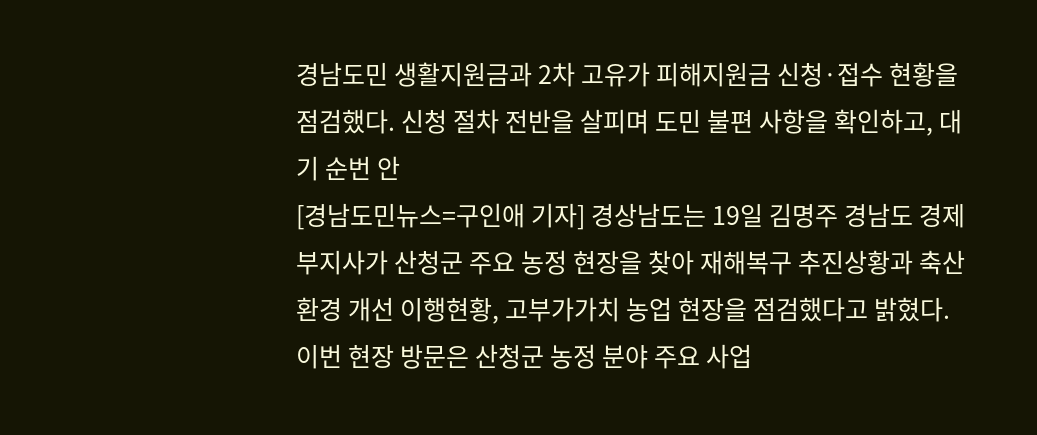경남도민 생활지원금과 2차 고유가 피해지원금 신청·접수 현황을 점검했다. 신청 절차 전반을 살피며 도민 불편 사항을 확인하고, 대기 순번 안
[경남도민뉴스=구인애 기자] 경상남도는 19일 김명주 경남도 경제부지사가 산청군 주요 농정 현장을 찾아 재해복구 추진상황과 축산환경 개선 이행현황, 고부가가치 농업 현장을 점검했다고 밝혔다. 이번 현장 방문은 산청군 농정 분야 주요 사업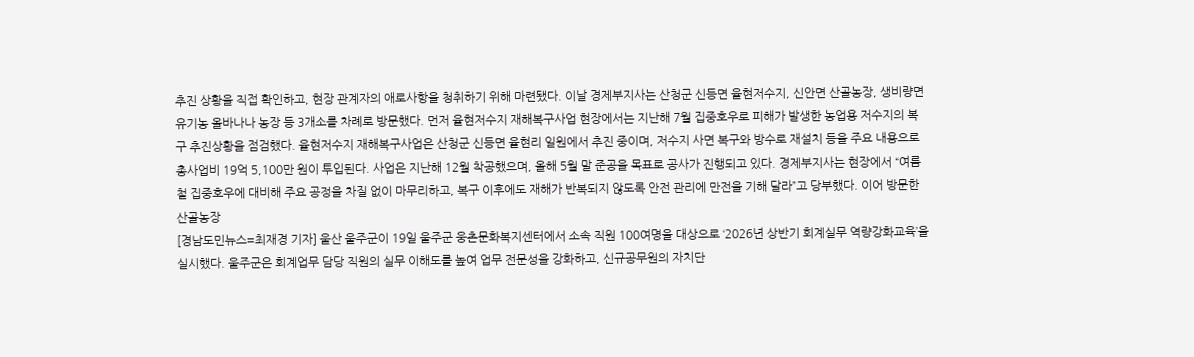추진 상황을 직접 확인하고, 현장 관계자의 애로사항을 청취하기 위해 마련됐다. 이날 경제부지사는 산청군 신등면 율현저수지, 신안면 산골농장, 생비량면 유기농 올바나나 농장 등 3개소를 차례로 방문했다. 먼저 율현저수지 재해복구사업 현장에서는 지난해 7월 집중호우로 피해가 발생한 농업용 저수지의 복구 추진상황을 점검했다. 율현저수지 재해복구사업은 산청군 신등면 율현리 일원에서 추진 중이며, 저수지 사면 복구와 방수로 재설치 등을 주요 내용으로 총사업비 19억 5,100만 원이 투입된다. 사업은 지난해 12월 착공했으며, 올해 5월 말 준공을 목표로 공사가 진행되고 있다. 경제부지사는 현장에서 “여름철 집중호우에 대비해 주요 공정을 차질 없이 마무리하고, 복구 이후에도 재해가 반복되지 않도록 안전 관리에 만전을 기해 달라”고 당부했다. 이어 방문한 산골농장
[경남도민뉴스=최재경 기자] 울산 울주군이 19일 울주군 웅촌문화복지센터에서 소속 직원 100여명을 대상으로 ‘2026년 상반기 회계실무 역량강화교육’을 실시했다. 울주군은 회계업무 담당 직원의 실무 이해도를 높여 업무 전문성을 강화하고, 신규공무원의 자치단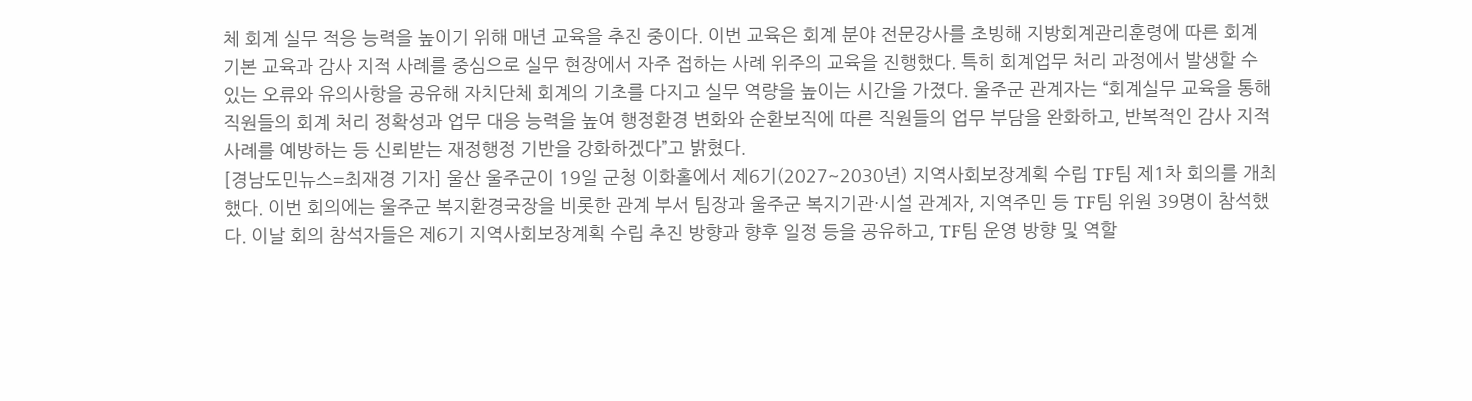체 회계 실무 적응 능력을 높이기 위해 매년 교육을 추진 중이다. 이번 교육은 회계 분야 전문강사를 초빙해 지방회계관리훈령에 따른 회계 기본 교육과 감사 지적 사례를 중심으로 실무 현장에서 자주 접하는 사례 위주의 교육을 진행했다. 특히 회계업무 처리 과정에서 발생할 수 있는 오류와 유의사항을 공유해 자치단체 회계의 기초를 다지고 실무 역량을 높이는 시간을 가졌다. 울주군 관계자는 “회계실무 교육을 통해 직원들의 회계 처리 정확성과 업무 대응 능력을 높여 행정환경 변화와 순환보직에 따른 직원들의 업무 부담을 완화하고, 반복적인 감사 지적 사례를 예방하는 등 신뢰받는 재정행정 기반을 강화하겠다”고 밝혔다.
[경남도민뉴스=최재경 기자] 울산 울주군이 19일 군청 이화홀에서 제6기(2027~2030년) 지역사회보장계획 수립 TF팀 제1차 회의를 개최했다. 이번 회의에는 울주군 복지환경국장을 비롯한 관계 부서 팀장과 울주군 복지기관·시설 관계자, 지역주민 등 TF팀 위원 39명이 참석했다. 이날 회의 참석자들은 제6기 지역사회보장계획 수립 추진 방향과 향후 일정 등을 공유하고, TF팀 운영 방향 및 역할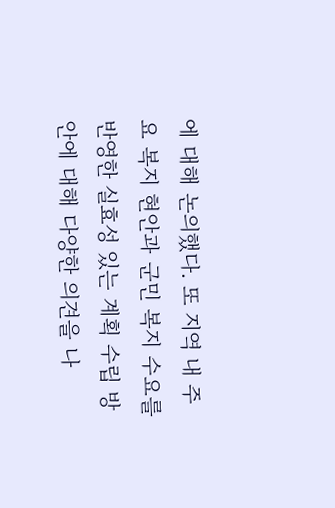에 대해 논의했다. 또 지역 내 주요 복지 현안과 군민 복지 수요를 반영한 실효성 있는 계획 수립 방안에 대해 다양한 의견을 나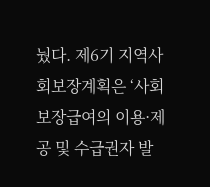눴다. 제6기 지역사회보장계획은 ‘사회보장급여의 이용·제공 및 수급권자 발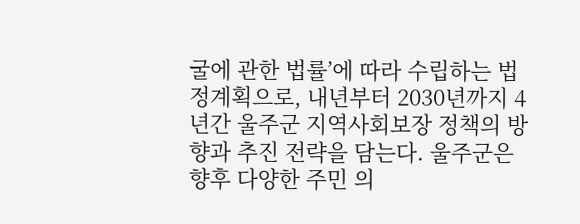굴에 관한 법률’에 따라 수립하는 법정계획으로, 내년부터 2030년까지 4년간 울주군 지역사회보장 정책의 방향과 추진 전략을 담는다. 울주군은 향후 다양한 주민 의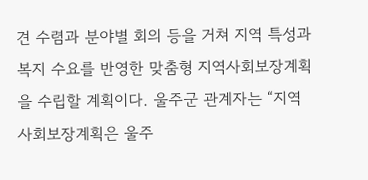견 수렴과 분야별 회의 등을 거쳐 지역 특성과 복지 수요를 반영한 맞춤형 지역사회보장계획을 수립할 계획이다. 울주군 관계자는 “지역사회보장계획은 울주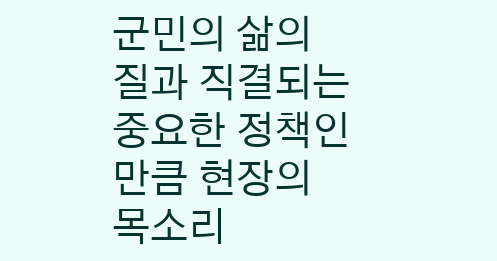군민의 삶의 질과 직결되는 중요한 정책인 만큼 현장의 목소리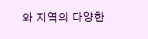와 지역의 다양한